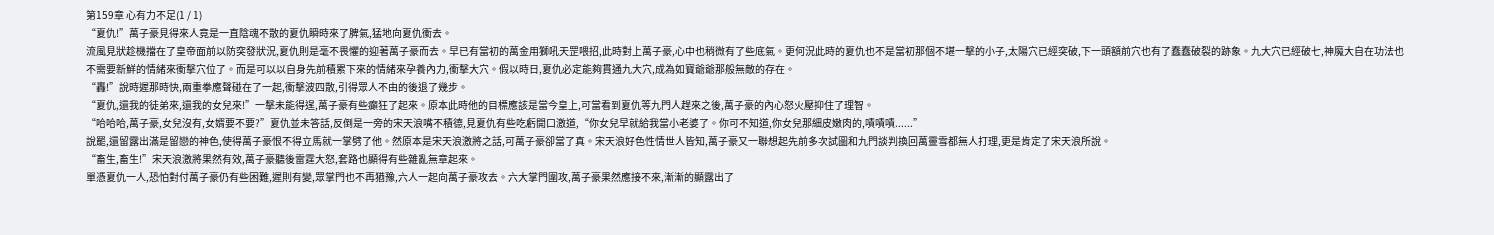第159章 心有力不足(1 / 1)
“夏仇!”萬子豪見得來人竟是一直陰魂不散的夏仇瞬時來了脾氣,猛地向夏仇衝去。
流風見狀趁機擋在了皇帝面前以防突發狀況,夏仇則是毫不畏懼的迎著萬子豪而去。早已有當初的萬金用獅吼天罡喂招,此時對上萬子豪,心中也稍微有了些底氣。更何況此時的夏仇也不是當初那個不堪一擊的小子,太陽穴已經突破,下一頭額前穴也有了蠢蠢破裂的跡象。九大穴已經破七,神魔大自在功法也不需要新鮮的情緒來衝擊穴位了。而是可以以自身先前積累下來的情緒來孕養內力,衝擊大穴。假以時日,夏仇必定能夠貫通九大穴,成為如寶爺爺那般無敵的存在。
“轟!”說時遲那時快,兩重拳應聲碰在了一起,衝擊波四散,引得眾人不由的後退了幾步。
“夏仇,還我的徒弟來,還我的女兒來!”一擊未能得逞,萬子豪有些癲狂了起來。原本此時他的目標應該是當今皇上,可當看到夏仇等九門人趕來之後,萬子豪的內心怒火壓抑住了理智。
“哈哈哈,萬子豪,女兒沒有,女婿要不要?”夏仇並未答話,反倒是一旁的宋天浪嘴不積德,見夏仇有些吃虧開口激道,“你女兒早就給我當小老婆了。你可不知道,你女兒那細皮嫩肉的,嘖嘖嘖......”
說罷,還留露出滿是留戀的神色,使得萬子豪恨不得立馬就一掌劈了他。然原本是宋天浪激將之話,可萬子豪卻當了真。宋天浪好色性情世人皆知,萬子豪又一聯想起先前多次試圖和九門談判換回萬靈雪都無人打理,更是肯定了宋天浪所說。
“畜生,畜生!”宋天浪激將果然有效,萬子豪聽後雷霆大怒,套路也顯得有些雜亂無章起來。
單憑夏仇一人,恐怕對付萬子豪仍有些困難,遲則有變,眾掌門也不再猶豫,六人一起向萬子豪攻去。六大掌門圍攻,萬子豪果然應接不來,漸漸的顯露出了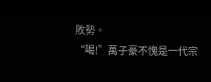敗勢。
“喝!”萬子豪不愧是一代宗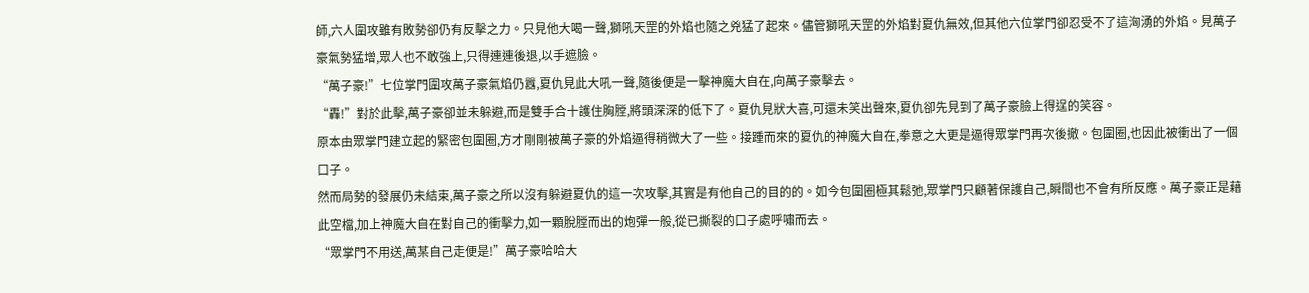師,六人圍攻雖有敗勢卻仍有反擊之力。只見他大喝一聲,獅吼天罡的外焰也隨之兇猛了起來。儘管獅吼天罡的外焰對夏仇無效,但其他六位掌門卻忍受不了這洶湧的外焰。見萬子豪氣勢猛增,眾人也不敢強上,只得連連後退,以手遮臉。
“萬子豪!”七位掌門圍攻萬子豪氣焰仍囂,夏仇見此大吼一聲,隨後便是一擊神魔大自在,向萬子豪擊去。
“轟!”對於此擊,萬子豪卻並未躲避,而是雙手合十護住胸膛,將頭深深的低下了。夏仇見狀大喜,可還未笑出聲來,夏仇卻先見到了萬子豪臉上得逞的笑容。
原本由眾掌門建立起的緊密包圍圈,方才剛剛被萬子豪的外焰逼得稍微大了一些。接踵而來的夏仇的神魔大自在,拳意之大更是逼得眾掌門再次後撤。包圍圈,也因此被衝出了一個口子。
然而局勢的發展仍未結束,萬子豪之所以沒有躲避夏仇的這一次攻擊,其實是有他自己的目的的。如今包圍圈極其鬆弛,眾掌門只顧著保護自己,瞬間也不會有所反應。萬子豪正是藉此空檔,加上神魔大自在對自己的衝擊力,如一顆脫膛而出的炮彈一般,從已撕裂的口子處呼嘯而去。
“眾掌門不用送,萬某自己走便是!”萬子豪哈哈大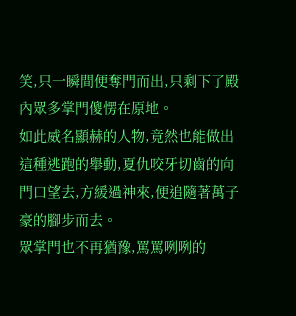笑,只一瞬間便奪門而出,只剩下了殿內眾多掌門傻愣在原地。
如此威名顯赫的人物,竟然也能做出這種逃跑的舉動,夏仇咬牙切齒的向門口望去,方緩過神來,便追隨著萬子豪的腳步而去。
眾掌門也不再猶豫,罵罵咧咧的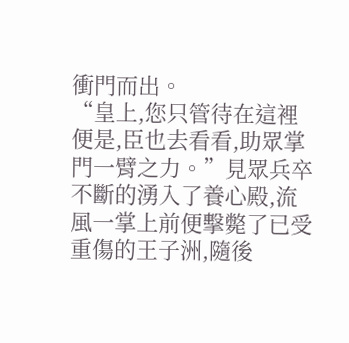衝門而出。
“皇上,您只管待在這裡便是,臣也去看看,助眾掌門一臂之力。”見眾兵卒不斷的湧入了養心殿,流風一掌上前便擊斃了已受重傷的王子洲,隨後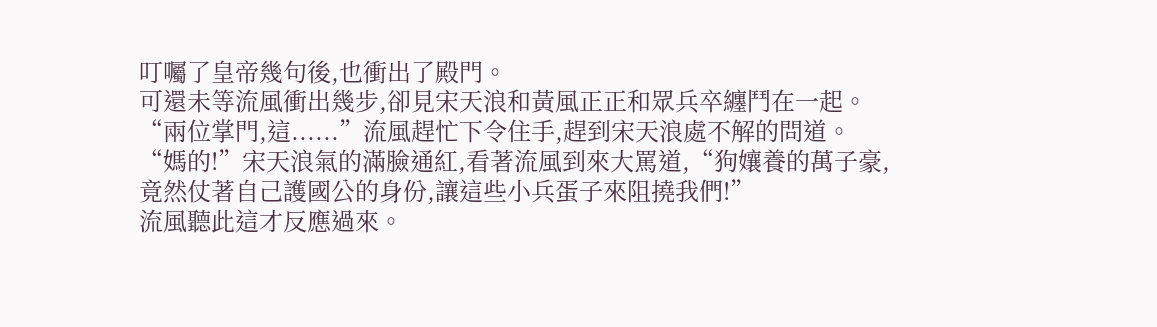叮囑了皇帝幾句後,也衝出了殿門。
可還未等流風衝出幾步,卻見宋天浪和黃風正正和眾兵卒纏鬥在一起。
“兩位掌門,這......”流風趕忙下令住手,趕到宋天浪處不解的問道。
“媽的!”宋天浪氣的滿臉通紅,看著流風到來大罵道,“狗孃養的萬子豪,竟然仗著自己護國公的身份,讓這些小兵蛋子來阻撓我們!”
流風聽此這才反應過來。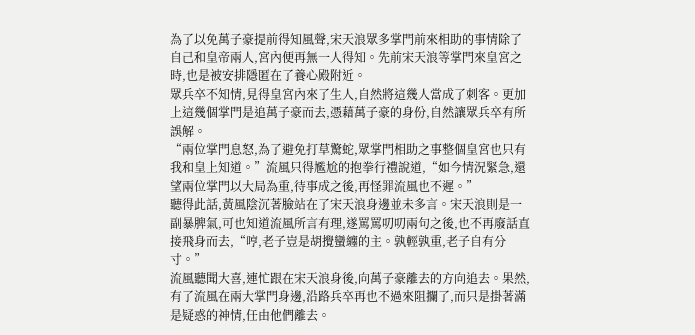為了以免萬子豪提前得知風聲,宋天浪眾多掌門前來相助的事情除了自己和皇帝兩人,宮內便再無一人得知。先前宋天浪等掌門來皇宮之時,也是被安排隱匿在了養心殿附近。
眾兵卒不知情,見得皇宮內來了生人,自然將這幾人當成了刺客。更加上這幾個掌門是追萬子豪而去,憑藉萬子豪的身份,自然讓眾兵卒有所誤解。
“兩位掌門息怒,為了避免打草驚蛇,眾掌門相助之事整個皇宮也只有我和皇上知道。”流風只得尷尬的抱拳行禮說道,“如今情況緊急,還望兩位掌門以大局為重,待事成之後,再怪罪流風也不遲。”
聽得此話,黃風陰沉著臉站在了宋天浪身邊並未多言。宋天浪則是一副暴脾氣,可也知道流風所言有理,遂罵罵叨叨兩句之後,也不再廢話直接飛身而去,“哼,老子豈是胡攪蠻纏的主。孰輕孰重,老子自有分寸。”
流風聽聞大喜,連忙跟在宋天浪身後,向萬子豪離去的方向追去。果然,有了流風在兩大掌門身邊,沿路兵卒再也不過來阻攔了,而只是掛著滿是疑惑的神情,任由他們離去。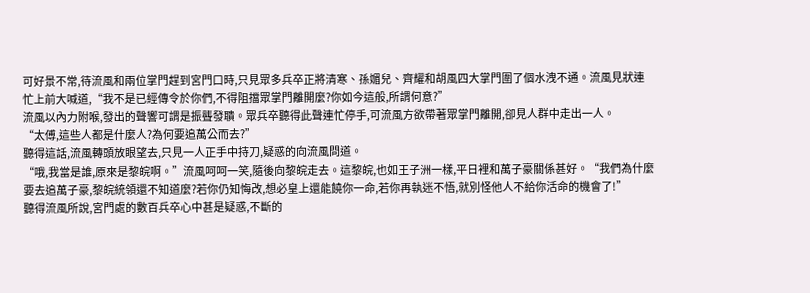可好景不常,待流風和兩位掌門趕到宮門口時,只見眾多兵卒正將清寒、孫媚兒、齊耀和胡風四大掌門圍了個水洩不通。流風見狀連忙上前大喊道,“我不是已經傳令於你們,不得阻擋眾掌門離開麼?你如今這般,所謂何意?”
流風以內力附喉,發出的聲響可謂是振聾發聵。眾兵卒聽得此聲連忙停手,可流風方欲帶著眾掌門離開,卻見人群中走出一人。
“太傅,這些人都是什麼人?為何要追萬公而去?”
聽得這話,流風轉頭放眼望去,只見一人正手中持刀,疑惑的向流風問道。
“哦,我當是誰,原來是黎皖啊。”流風呵呵一笑,隨後向黎皖走去。這黎皖,也如王子洲一樣,平日裡和萬子豪關係甚好。“我們為什麼要去追萬子豪,黎皖統領還不知道麼?若你仍知悔改,想必皇上還能饒你一命,若你再執迷不悟,就別怪他人不給你活命的機會了!”
聽得流風所說,宮門處的數百兵卒心中甚是疑惑,不斷的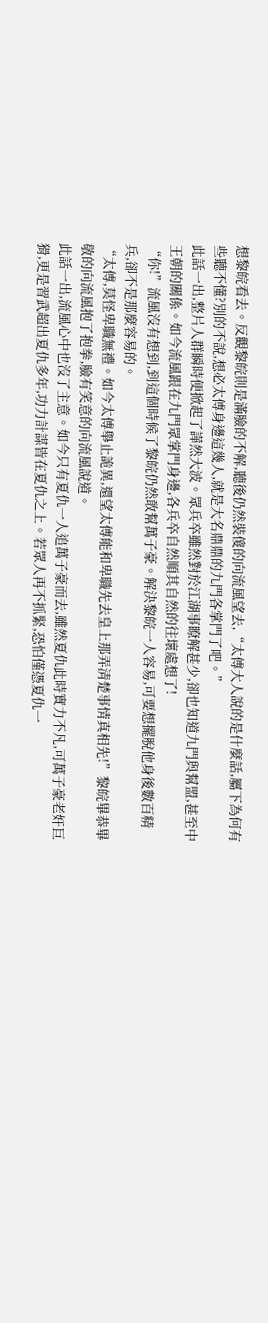想黎皖看去。反觀黎皖則是滿臉的不解,聽後仍然裝傻的向流風望去,“太傅大人說的是什麼話,屬下為何有些聽不懂?別的不說,想必太傅身邊這幾人,就是大名鼎鼎的九門各掌門了吧。”
此話一出,整片人群瞬時便掀起了譁然大波。眾兵卒雖然對於江湖事瞭解甚少,卻也知道九門與幫盟,甚至中王朝的關係。如今流風跟在九門眾掌門身邊,各兵卒自然順其自然的往壞處想了!
“你!”流風沒有想到,到這個時候了黎皖仍然敢幫萬子豪。解決黎皖一人容易,可要想擺脫他身後數百精兵,卻不是那麼容易的。
“太傅,莫怪卑職無禮。如今太傅舉止詭異,還望太傅能和卑職先去皇上那弄清楚事情真相先!”黎皖畢恭畢敬的向流風抱了抱拳,臉有笑意的向流風說道。
此話一出,流風心中也沒了主意。如今只有夏仇一人追萬子豪而去,雖然夏仇此時實力不凡,可萬子豪老奸巨猾,更是習武超出夏仇多年,功力計謀皆在夏仇之上。若眾人再不抓緊,恐怕僅憑夏仇一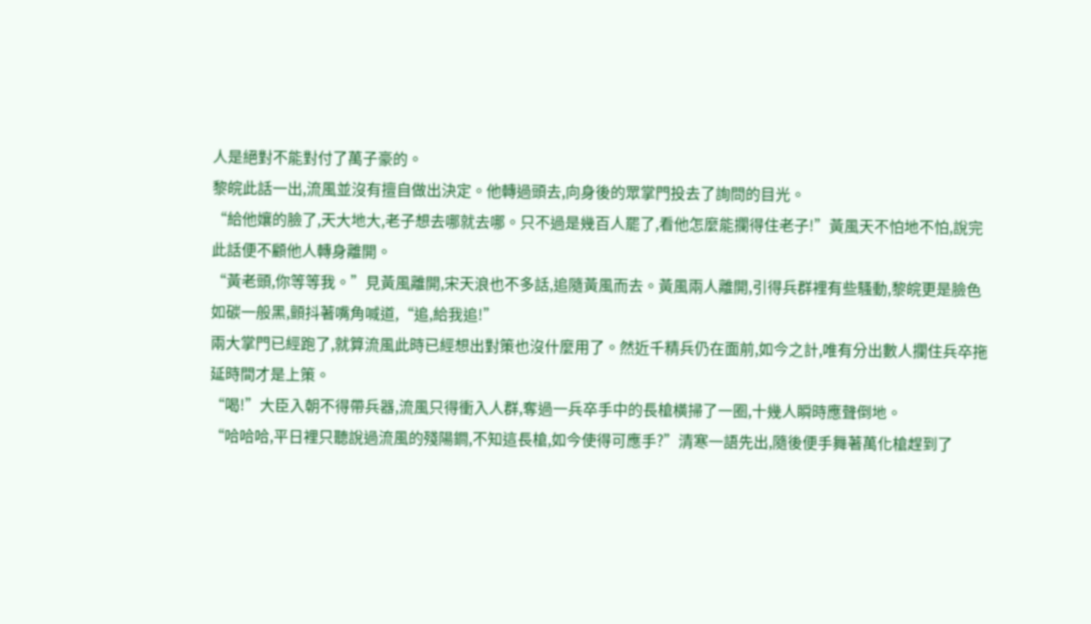人是絕對不能對付了萬子豪的。
黎皖此話一出,流風並沒有擅自做出決定。他轉過頭去,向身後的眾掌門投去了詢問的目光。
“給他孃的臉了,天大地大,老子想去哪就去哪。只不過是幾百人罷了,看他怎麼能攔得住老子!”黃風天不怕地不怕,說完此話便不顧他人轉身離開。
“黃老頭,你等等我。”見黃風離開,宋天浪也不多話,追隨黃風而去。黃風兩人離開,引得兵群裡有些騷動,黎皖更是臉色如碳一般黑,顫抖著嘴角喊道,“追,給我追!”
兩大掌門已經跑了,就算流風此時已經想出對策也沒什麼用了。然近千精兵仍在面前,如今之計,唯有分出數人攔住兵卒拖延時間才是上策。
“喝!”大臣入朝不得帶兵器,流風只得衝入人群,奪過一兵卒手中的長槍橫掃了一圈,十幾人瞬時應聲倒地。
“哈哈哈,平日裡只聽說過流風的殘陽鐧,不知這長槍,如今使得可應手?”清寒一語先出,隨後便手舞著萬化槍趕到了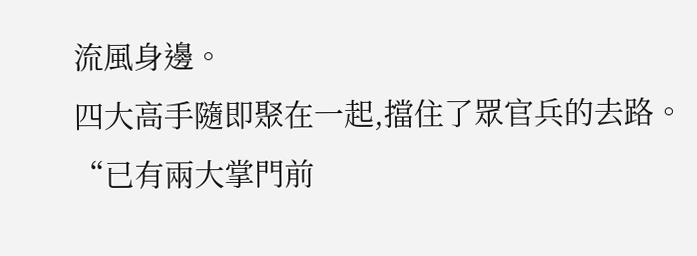流風身邊。
四大高手隨即聚在一起,擋住了眾官兵的去路。
“已有兩大掌門前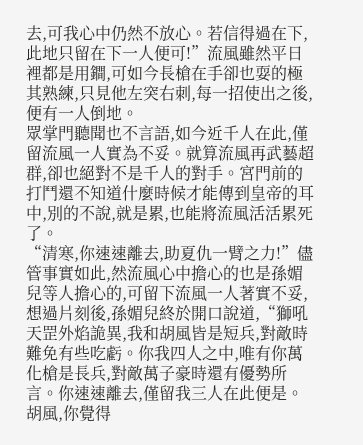去,可我心中仍然不放心。若信得過在下,此地只留在下一人便可!”流風雖然平日裡都是用鐧,可如今長槍在手卻也耍的極其熟練,只見他左突右刺,每一招使出之後,便有一人倒地。
眾掌門聽聞也不言語,如今近千人在此,僅留流風一人實為不妥。就算流風再武藝超群,卻也絕對不是千人的對手。宮門前的打鬥還不知道什麼時候才能傳到皇帝的耳中,別的不說,就是累,也能將流風活活累死了。
“清寒,你速速離去,助夏仇一臂之力!”儘管事實如此,然流風心中擔心的也是孫媚兒等人擔心的,可留下流風一人著實不妥,想過片刻後,孫媚兒終於開口說道,“獅吼天罡外焰詭異,我和胡風皆是短兵,對敵時難免有些吃虧。你我四人之中,唯有你萬化槍是長兵,對敵萬子豪時還有優勢所言。你速速離去,僅留我三人在此便是。胡風,你覺得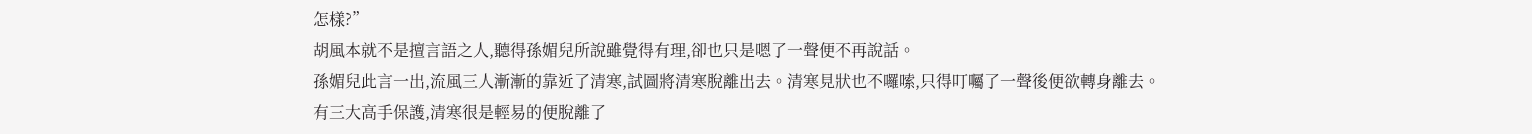怎樣?”
胡風本就不是擅言語之人,聽得孫媚兒所說雖覺得有理,卻也只是嗯了一聲便不再說話。
孫媚兒此言一出,流風三人漸漸的靠近了清寒,試圖將清寒脫離出去。清寒見狀也不囉嗦,只得叮囑了一聲後便欲轉身離去。
有三大高手保護,清寒很是輕易的便脫離了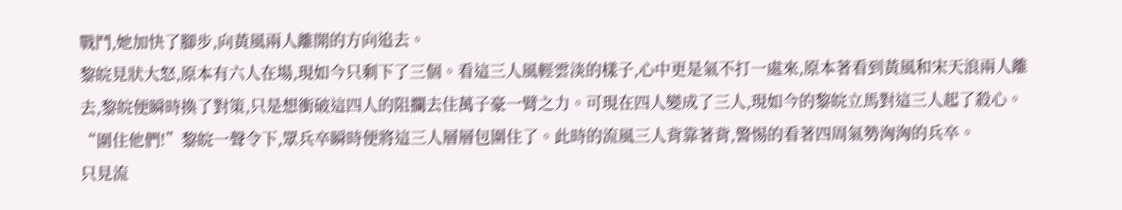戰鬥,她加快了腳步,向黃風兩人離開的方向追去。
黎皖見狀大怒,原本有六人在場,現如今只剩下了三個。看這三人風輕雲淡的樣子,心中更是氣不打一處來,原本著看到黃風和宋天浪兩人離去,黎皖便瞬時換了對策,只是想衝破這四人的阻攔去住萬子豪一臂之力。可現在四人變成了三人,現如今的黎皖立馬對這三人起了殺心。
“圍住他們!”黎皖一聲令下,眾兵卒瞬時便將這三人層層包圍住了。此時的流風三人背靠著背,警惕的看著四周氣勢洶洶的兵卒。
只見流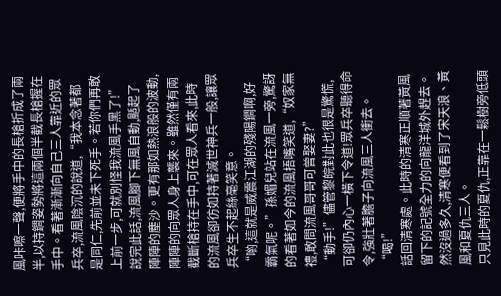風咔嚓一聲,便將手中的長槍折成了兩半,以持鐧姿勢將這兩個半截長槍握在手中。看著漸漸向自己三人靠近的眾兵卒,流風陰沉的說道,“我本念著都是同仁,先前並未下死手。若你們再敢上前一步,可就別怪我流風手黑了!”
說完此話,流風腳下無風自動,颳起了陣陣的塵沙。更有那如熱浪般的波動,陣陣的向眾人身上襲來。雖然僅有兩截斷槍持在手中,可在眾人看來,此時的流風卻彷如持著滅世神兵一般,讓眾兵卒生不起絲毫笑意。
“喲,這就是威震江湖的殘陽鐧啊,好霸氣呢。”孫媚兒站在流風一旁,驚訝的看著如今的流風捂嘴笑道,“奴家無禮,敢問流風哥哥可曾娶妻?”
“動手!”儘管黎皖對此也很是驚慌,可卻仍內心一橫下令道!眾兵卒聽得命令,強壯著膽子向流風三人衝去。
“喝!”
話回清寒處。此時的清寒正順著黃風留下的記號全力的向龍洋城外趕去。
然沒過多久,清寒便看到了宋天浪、黃風和夏仇三人。
只見此時的夏仇,正靠在一鬆樹旁低頭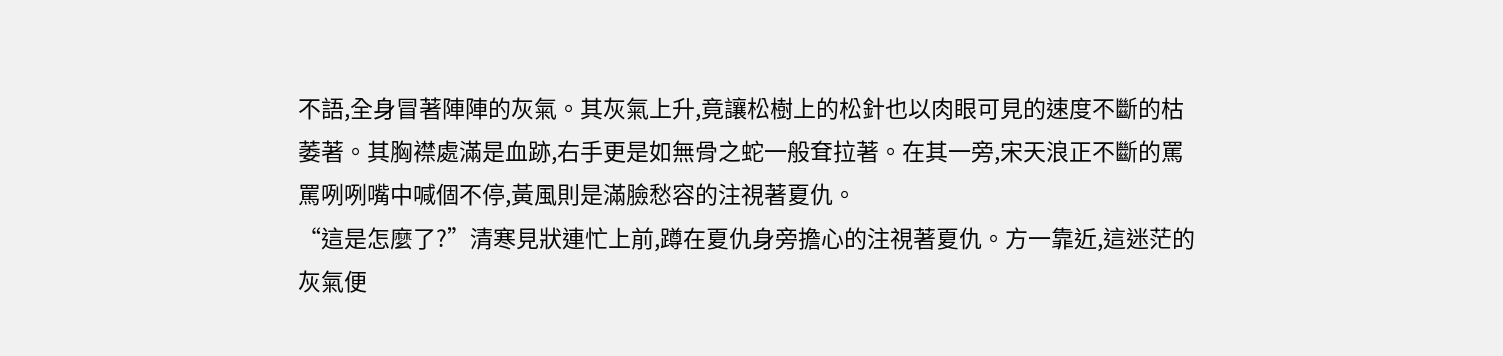不語,全身冒著陣陣的灰氣。其灰氣上升,竟讓松樹上的松針也以肉眼可見的速度不斷的枯萎著。其胸襟處滿是血跡,右手更是如無骨之蛇一般耷拉著。在其一旁,宋天浪正不斷的罵罵咧咧嘴中喊個不停,黃風則是滿臉愁容的注視著夏仇。
“這是怎麼了?”清寒見狀連忙上前,蹲在夏仇身旁擔心的注視著夏仇。方一靠近,這迷茫的灰氣便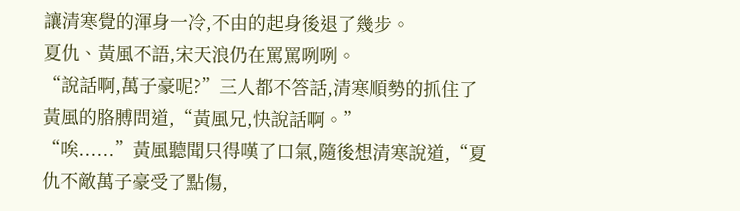讓清寒覺的渾身一冷,不由的起身後退了幾步。
夏仇、黃風不語,宋天浪仍在罵罵咧咧。
“說話啊,萬子豪呢?”三人都不答話,清寒順勢的抓住了黃風的胳膊問道,“黃風兄,快說話啊。”
“唉......”黃風聽聞只得嘆了口氣,隨後想清寒說道,“夏仇不敵萬子豪受了點傷,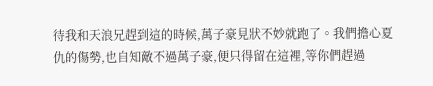待我和天浪兄趕到這的時候,萬子豪見狀不妙就跑了。我們擔心夏仇的傷勢,也自知敵不過萬子豪,便只得留在這裡,等你們趕過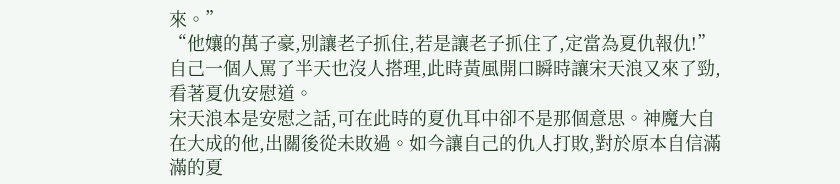來。”
“他孃的萬子豪,別讓老子抓住,若是讓老子抓住了,定當為夏仇報仇!”自己一個人罵了半天也沒人搭理,此時黃風開口瞬時讓宋天浪又來了勁,看著夏仇安慰道。
宋天浪本是安慰之話,可在此時的夏仇耳中卻不是那個意思。神魔大自在大成的他,出關後從未敗過。如今讓自己的仇人打敗,對於原本自信滿滿的夏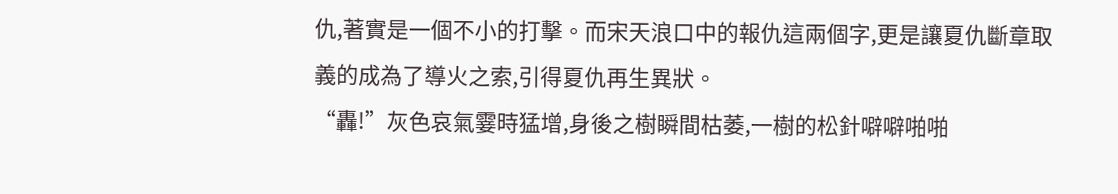仇,著實是一個不小的打擊。而宋天浪口中的報仇這兩個字,更是讓夏仇斷章取義的成為了導火之索,引得夏仇再生異狀。
“轟!”灰色哀氣霎時猛增,身後之樹瞬間枯萎,一樹的松針噼噼啪啪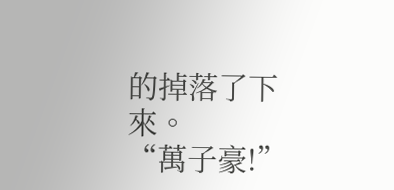的掉落了下來。
“萬子豪!”